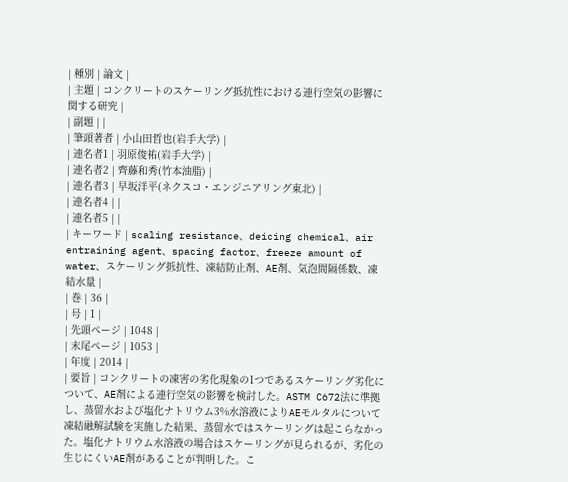| 種別 | 論文 |
| 主題 | コンクリートのスケーリング抵抗性における連行空気の影響に関する研究 |
| 副題 | |
| 筆頭著者 | 小山田哲也(岩手大学) |
| 連名者1 | 羽原俊祐(岩手大学) |
| 連名者2 | 齊藤和秀(竹本油脂) |
| 連名者3 | 早坂洋平(ネクスコ・エンジニアリング東北) |
| 連名者4 | |
| 連名者5 | |
| キーワード | scaling resistance、deicing chemical、air entraining agent、spacing factor、freeze amount of water、スケーリング抵抗性、凍結防止剤、AE剤、気泡間隔係数、凍結水量 |
| 巻 | 36 |
| 号 | 1 |
| 先頭ページ | 1048 |
| 末尾ページ | 1053 |
| 年度 | 2014 |
| 要旨 | コンクリートの凍害の劣化現象の1つであるスケーリング劣化について、AE剤による連行空気の影響を検討した。ASTM C672法に準拠し、蒸留水および塩化ナトリウム3%水溶液によりAEモルタルについて凍結融解試験を実施した結果、蒸留水ではスケーリングは起こらなかった。塩化ナトリウム水溶液の場合はスケーリングが見られるが、劣化の生じにくいAE剤があることが判明した。こ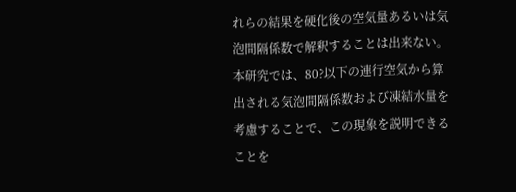れらの結果を硬化後の空気量あるいは気泡間隔係数で解釈することは出来ない。本研究では、80?以下の連行空気から算出される気泡間隔係数および凍結水量を考慮することで、この現象を説明できることを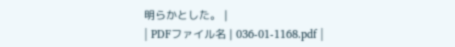明らかとした。 |
| PDFファイル名 | 036-01-1168.pdf |